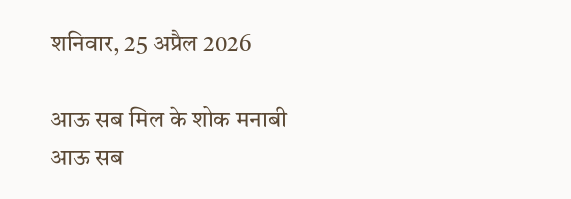शनिवार, 25 अप्रैल 2026

आऊ सब मिल के शोक मनाबी
आऊ सब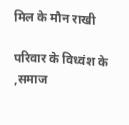मिल के मौन राखी

परिवार के विध्वंश के ,समाज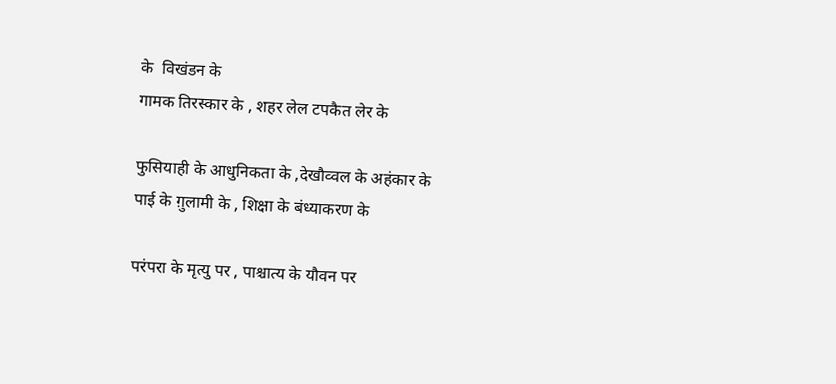के  विखंडन के
गामक तिरस्कार के , शहर लेल टपकैत लेर के

फुसियाही के आधुनिकता के ,देखौव्वल के अहंकार के
पाई के ग़ुलामी के , शिक्षा के बंध्याकरण के

परंपरा के मृत्यु पर , पाश्चात्य के यौवन पर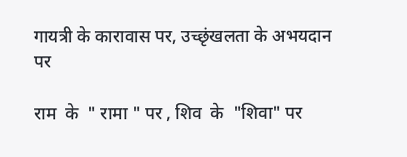गायत्री के कारावास पर, उच्छृंखलता के अभयदान पर

राम  के  " रामा " पर , शिव  के  "शिवा" पर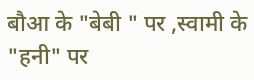बौआ के "बेबी " पर ,स्वामी के "हनी" पर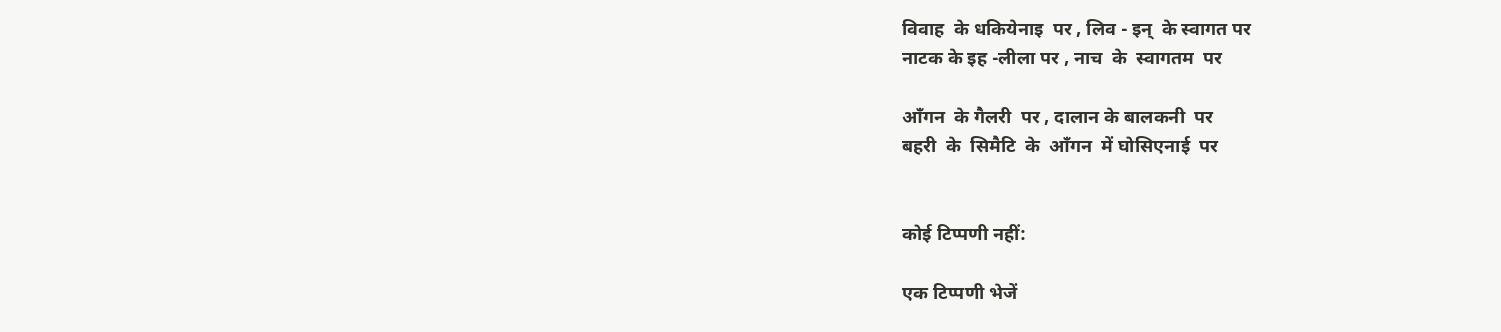विवाह  के धकियेनाइ  पर , लिव - इन्  के स्वागत पर
नाटक के इह -लीला पर , नाच  के  स्वागतम  पर

आँगन  के गैलरी  पर , दालान के बालकनी  पर
बहरी  के  सिमैटि  के  आँगन  में घोसिएनाई  पर


कोई टिप्पणी नहीं:

एक टिप्पणी भेजें